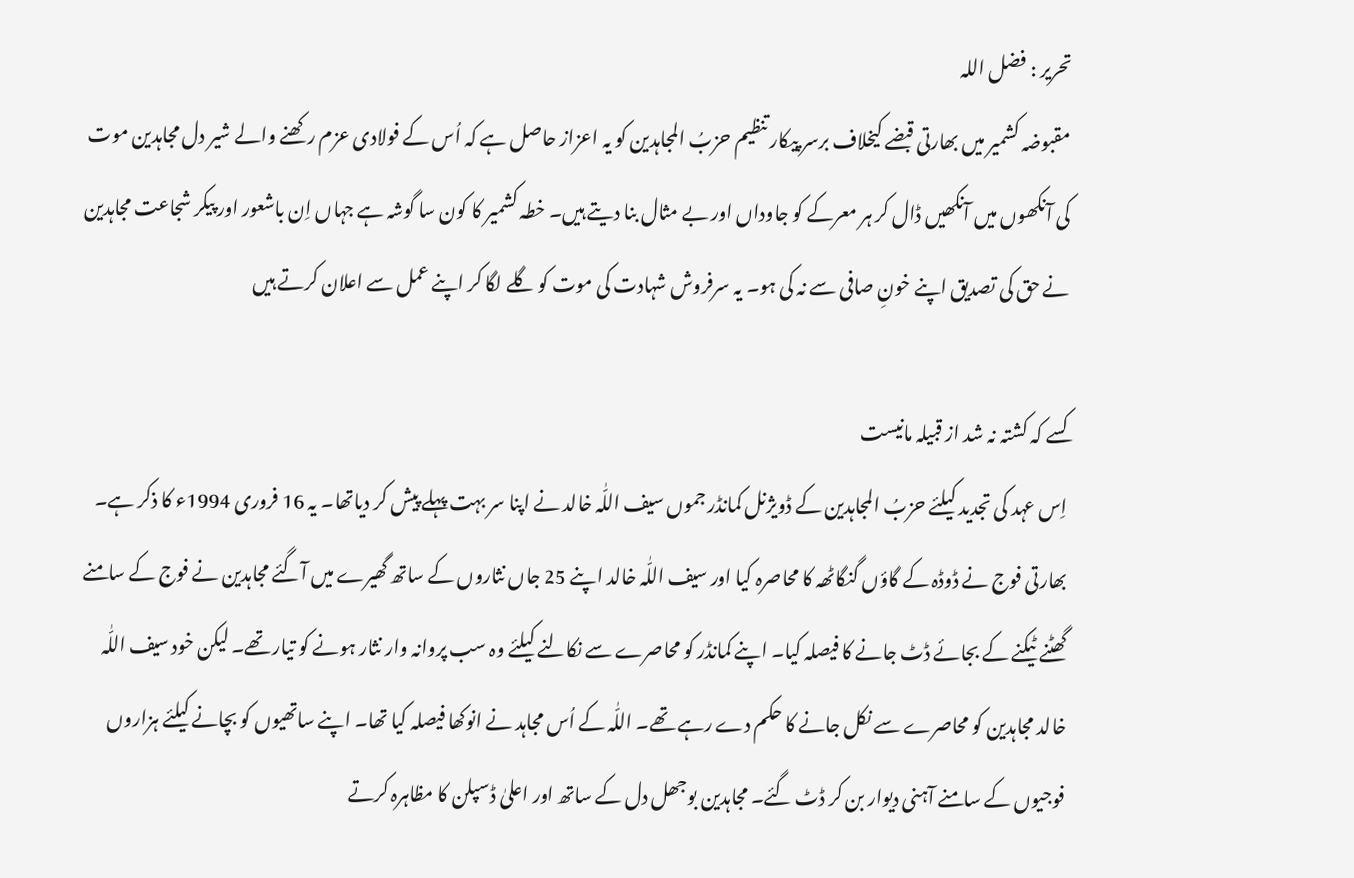تحریر : فضل اللہ
مقبوضہ کشمیر میں بھارتی قبضے کیخلاف برسر پیکار تنظیم حزبُ المجاہدین کو یہ اعزاز حاصل ہے کہ اُس کے فولادی عزم رکھنے والے شیر دل مجاہدین موت کی آنکھوں میں آنکھیں ڈال کر ہر معرکے کو جاوداں اور بے مثال بنا دیتے ہیں۔ خطہ کشمیر کا کون سا گوشہ ہے جہاں اِن باشعور اور پیکر شجاعت مجاہدین نے حق کی تصدیق اپنے خونِ صافی سے نہ کی ہو۔ یہ سرفروش شہادت کی موت کو گلے لگا کر اپنے عمل سے اعلان کرتے ہیں

کسے کہ کشتہ نہ شد از قبیلہ مانیست
اِس عہد کی تجدید کیلئے حزبُ المجاہدین کے ڈویژنل کمانڈر جموں سیف اللّٰہ خالد نے اپنا سر بہت پہلے پیش کر دیاتھا۔ یہ 16 فروری 1994ء کا ذکر ہے۔ بھارتی فوج نے ڈوڈہ کے گاؤں گنگاٹھہ کا محاصرہ کیا اور سیف اللّٰہ خالد اپنے 25 جاں نثاروں کے ساتھ گھیرے میں آگئے مجاہدین نے فوج کے سامنے گھٹنے ٹیکنے کے بجائے ڈٹ جانے کا فیصلہ کیا۔ اپنے کمانڈر کو محاصرے سے نکالنے کیلئے وہ سب پروانہ وار نثار ہونے کو تیار تھے۔ لیکن خود سیف اللّٰہ خالد مجاہدین کو محاصرے سے نکل جانے کا حکم دے رہے تھے۔ اللّٰہ کے اُس مجاہد نے انوکھا فیصلہ کیا تھا۔ اپنے ساتھیوں کو بچانے کیلئے ہزاروں فوجیوں کے سامنے آہنی دیوار بن کر ڈٹ گئے۔ مجاہدین بوجھل دل کے ساتھ اور اعلیٰ ڈسپلن کا مظاہرہ کرتے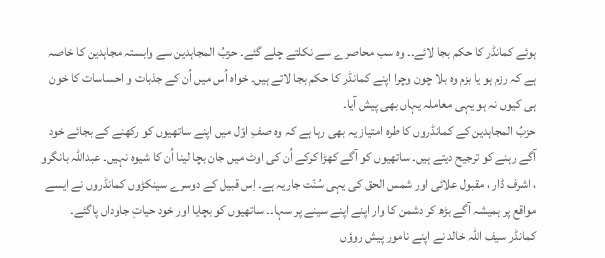ہوئے کمانڈر کا حکم بجا لائے۔۔ وہ سب محاصرے سے نکلتے چلے گئے۔ حزبُ المجاہدین سے وابستہ مجاہدین کا خاصہ ہے کہ رزم ہو یا بزم وہ بلا چون وچرا اپنے کمانڈر کا حکم بجا لاتے ہیں۔ خواہ اُس میں اُن کے جذبات و احساسات کا خون ہی کیوں نہ ہو یہی معاملہ یہاں بھی پیش آیا۔
حزبُ المجاہدین کے کمانڈروں کا طرہ امتیاز یہ بھی رہا ہے کہ وہ صفِ اوّل میں اپنے ساتھیوں کو رکھنے کے بجائے خود آگے رہنے کو ترجیح دیتے ہیں۔ ساتھیوں کو آگے کھڑا کرکے اُن کی اوٹ میں جان بچا لینا اُن کا شیوہ نہیں۔ عبداللہ بانگرو ، اشرف ڈار ، مقبول علائی اور شمس الحق کی یہی سُنّت جاریہ ہے۔ اِس قبیل کے دوسرے سینکڑوں کمانڈروں نے ایسے مواقع پر ہمیشہ آگے بڑھ کر دشمن کا وار اپنے اپنے سینے پر سہا۔۔ ساتھیوں کو بچایا اور خود حیاتِ جاوداں پاگئے۔
کمانڈر سیف اللّٰہ خالد نے اپنے نامور پیش روؤں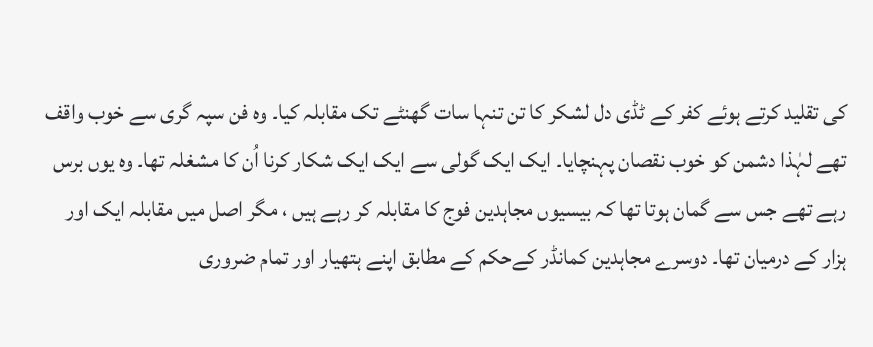کی تقلید کرتے ہوئے کفر کے ٹڈی دل لشکر کا تن تنہا سات گھنٹے تک مقابلہ کیا۔ وہ فن سپہ گری سے خوب واقف تھے لہٰذا دشمن کو خوب نقصان پہنچایا۔ ایک ایک گولی سے ایک ایک شکار کرنا اُن کا مشغلہ تھا۔ وہ یوں برس رہے تھے جس سے گمان ہوتا تھا کہ بیسیوں مجاہدین فوج کا مقابلہ کر رہے ہیں ، مگر اصل میں مقابلہ ایک اور ہزار کے درمیان تھا۔ دوسرے مجاہدین کمانڈر کےحکم کے مطابق اپنے ہتھیار اور تمام ضروری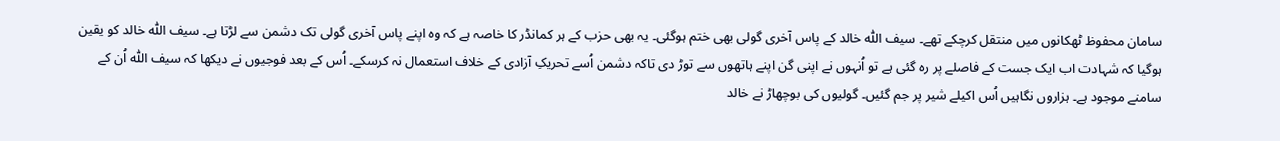سامان محفوظ ٹھکانوں میں منتقل کرچکے تھے۔ سیف اللّٰہ خالد کے پاس آخری گولی بھی ختم ہوگئی۔ یہ بھی حزب کے ہر کمانڈر کا خاصہ ہے کہ وہ اپنے پاس آخری گولی تک دشمن سے لڑتا ہے۔ سیف اللّٰہ خالد کو یقین ہوگیا کہ شہادت اب ایک جست کے فاصلے پر رہ گئی ہے تو اُنہوں نے اپنی گن اپنے ہاتھوں سے توڑ دی تاکہ دشمن اُسے تحریکِ آزادی کے خلاف استعمال نہ کرسکے۔ اُس کے بعد فوجیوں نے دیکھا کہ سیف اللّٰہ اُن کے سامنے موجود ہے۔ ہزاروں نگاہیں اُس اکیلے شیر پر جم گئیں۔ گولیوں کی بوچھاڑ نے خالد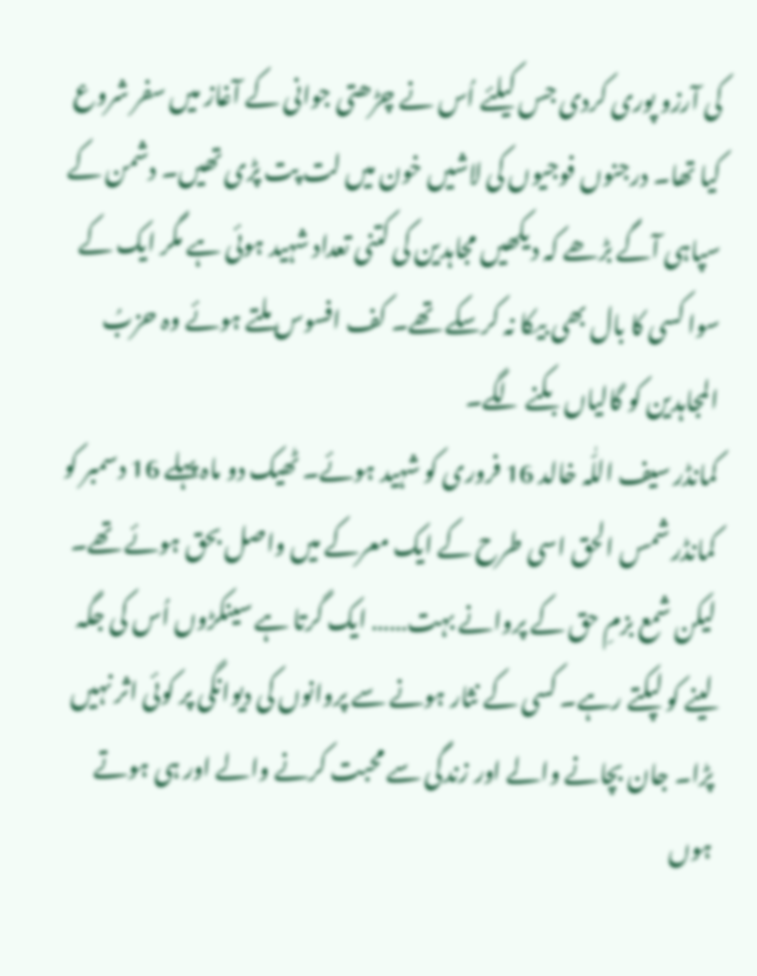کی آرزو پوری کردی جس کیلئے اُس نے چڑھتی جوانی کے آغاز میں سفر شروع کیا تھا۔ درجنوں فوجیوں کی لاشیں خون میں لت پت پڑی تھیں۔ دشمن کے سپاہی آگے بڑھے کہ دیکھیں مجاہدین کی کتنی تعداد شہید ہوئی ہے مگر ایک کے سوا کسی کا بال بھی بیکا نہ کرسکے تھے۔ کف افسوس ملتے ہوئے وہ حزبُ المجاہدین کو گالیاں بکنے لگے۔
کمانڈر سیف اللّٰہ خالد 16 فروری کو شہید ہوئے۔ ٹھیک دو ماہ پہلے 16 دسمبر کو کمانڈر شمس الحق اسی طرح کے ایک معرکے میں واصل بحق ہوئے تھے۔ لیکن شمع بزمِ حق کے پروانے بہت…… ایک گرتا ہے سینکڑوں اُس کی جگہ لینے کو لپکتے رہے۔ کسی کے نثار ہونے سے پروانوں کی دیوانگی پر کوئی اثر نہیں پڑا۔ جان بچانے والے اور زندگی سے محبت کرنے والے اور ہی ہوتے ہوں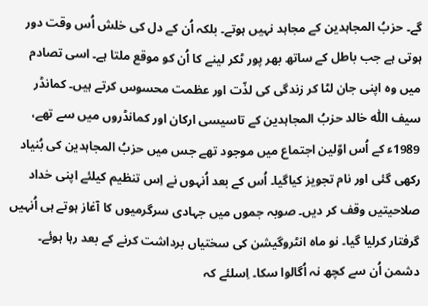گے۔ حزبُ المجاہدین کے مجاہد نہیں ہوتے۔ بلکہ اُن کے دل کی خلش اُس وقت دور ہوتی ہے جب باطل کے ساتھ بھر پور ٹکر لینے کا اُن کو موقع ملتا ہے۔ اسی تصادم میں وہ اپنی جان لٹا کر زندگی کی لذّت اور عظمت محسوس کرتے ہیں۔ کمانڈر سیف اللّٰہ خالد حزبُ المجاہدین کے تاسیسی ارکان اور کمانڈروں میں سے تھے، 1989ء کے اُس اوّلین اجتماع میں موجود تھے جس میں حزبُ المجاہدین کی بُنیاد رکھی گئی اور نام تجویز کیاگیا۔ اُس کے بعد اُنہوں نے اِس تنظیم کیلئے اپنی خداد صلاحیتیں وقف کر دیں۔ صوبہ جموں میں جہادی سرگرمیوں کا آغاز ہوتے ہی اُنہیں گرفتار کرلیا گیا۔ نو ماہ انٹروگیشن کی سختیاں برداشت کرنے کے بعد رہا ہوئے۔ دشمن اُن سے کچھ نہ اُگالوا سکا۔ اِسلئے کہ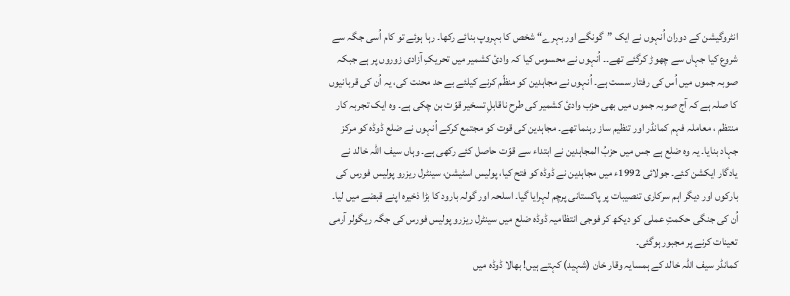انٹروگیشن کے دوران اُنہوں نے ایک ”گونگے اور بہرے“ شخص کا بہروپ بنائے رکھا۔ رہا ہوئے تو کام اُسی جگہ سے شروع کیا جہاں سے چھوڑ کرگئے تھے۔۔ اُنہوں نے محسوس کیا کہ وادئ کشمیر میں تحریکِ آزادی زوروں پر ہے جبکہ صوبہ جموں میں اُس کی رفتار سست ہے۔ اُنہوں نے مجاہدین کو منظّم کرنے کیلئے بے حد محنت کی، یہ اُن کی قربانیوں کا صلہ ہے کہ آج صوبہ جموں میں بھی حزب وادئ کشمیر کی طرح ناقابلِ تسخیر قوّت بن چکی ہے۔ وہ ایک تجربہ کار منتظم ، معاملہ فہم کمانڈر اور تنظیم ساز رہنما تھے۔ مجاہدین کی قوت کو مجتمع کرکے اُنہوں نے ضلع ڈوڈہ کو مرکز جہاد بنایا۔ یہ وہ ضلع ہے جس میں حزبُ المجاہدین نے ابتداء سے قوّت حاصل کئے رکھی ہے۔ وہاں سیف اللّٰہ خالد نے یادگار ایکشن کئے۔ جولائی 1992ء میں مجاہدین نے ڈوڈہ کو فتح کیا، پولیس اسٹیشن، سینٹرل ریزرو پولیس فورس کی بارکوں اور دیگر اہم سرکاری تنصیبات پر پاکستانی پرچم لہرایا گیا۔ اسلحہ اور گولہ بارود کا بڑا ذخیرہ اپنے قبضے میں لیا۔ اُن کی جنگی حکمتِ عملی کو دیکھ کر فوجی انتظامیہ ڈوڈہ ضلع میں سینٹرل ریزرو پولیس فورس کی جگہ ریگولر آرمی تعینات کرنے پر مجبور ہوگئی۔
کمانڈر سیف اللّٰہ خالد کے ہمسایہ وقار خان (شہید) کہتے ہیں! بھالا ڈوڈہ میں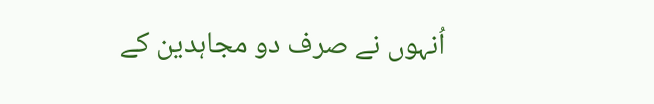اُنہوں نے صرف دو مجاہدین کے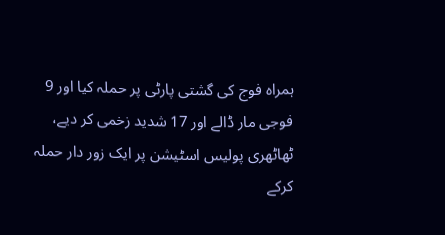ہمراہ فوج کی گشتی پارٹی پر حملہ کیا اور 9 فوجی مار ڈالے اور 17 شدید زخمی کر دیے، ٹھاٹھری پولیس اسٹیشن پر ایک زور دار حملہ کرکے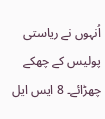اُنہوں نے ریاستی پولیس کے چھکے چھڑائے۔ 8 ایس ایل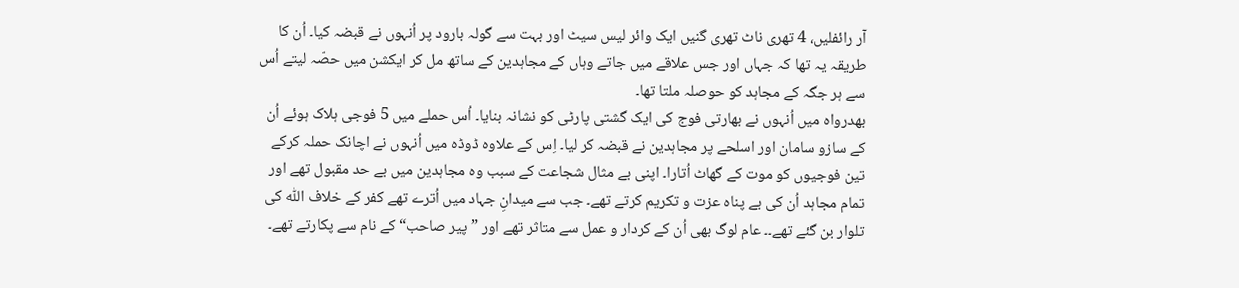آر رائفلیں، 4 تھری ناٹ تھری گنیں ایک وائر لیس سیٹ اور بہت سے گولہ بارود پر اُنہوں نے قبضہ کیا۔ اُن کا طریقہ یہ تھا کہ جہاں اور جس علاقے میں جاتے وہاں کے مجاہدین کے ساتھ مل کر ایکشن میں حصّہ لیتے اُس سے ہر جگہ کے مجاہد کو حوصلہ ملتا تھا۔
بھدرواہ میں اُنہوں نے بھارتی فوج کی ایک گشتی پارٹی کو نشانہ بنایا۔ اُس حملے میں 5 فوجی ہلاک ہوئے اُن کے سازو سامان اور اسلحے پر مجاہدین نے قبضہ کر لیا۔ اِس کے علاوہ ڈوڈہ میں اُنہوں نے اچانک حملہ کرکے تین فوجیوں کو موت کے گھاٹ اُتارا۔ اپنی بے مثال شجاعت کے سبب وہ مجاہدین میں بے حد مقبول تھے اور تمام مجاہد اُن کی بے پناہ عزت و تکریم کرتے تھے۔ جب سے میدانِ جہاد میں اُترے تھے کفر کے خلاف اللّٰہ کی تلوار بن گئے تھے۔۔ عام لوگ بھی اُن کے کردار و عمل سے متاثر تھے اور ”پیر صاحب“ کے نام سے پکارتے تھے۔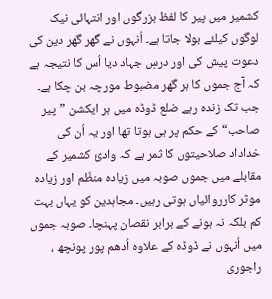کشمیر میں پیر کا لفظ بزرگوں اور انتہائی نیک لوگوں کیلئے بولا جاتا ہے۔ اُنہوں نے گھر گھر دین کی دعوت پیش کی اور درسِ جہاد دیا اُس کا نتیجہ ہے کہ آج جموں کا ہر گھر مضبوط مورچہ بن چکا ہے۔ جب تک زندہ رہے ضلع ڈوڈہ میں ہر ایکشن ”پیر صاحب“ کے حکم پر ہی ہوتا تھا اور یہ اُن کی خداداد صلاحیتوں کا ثمر ہے کہ وادئ کشمیر کے مقابلے میں جموں صوبہ میں زیادہ منظّم اور زیادہ موثر کارروائیاں ہوتی رہیں۔ مجاہدین کو یہاں بہت کم بلکہ نہ ہونے کے برابر نقصان پہنچا۔ صوبہ جموں میں اُنہوں نے ڈوڈہ کے علاوہ اُدھم پور پونچھ ، راجوری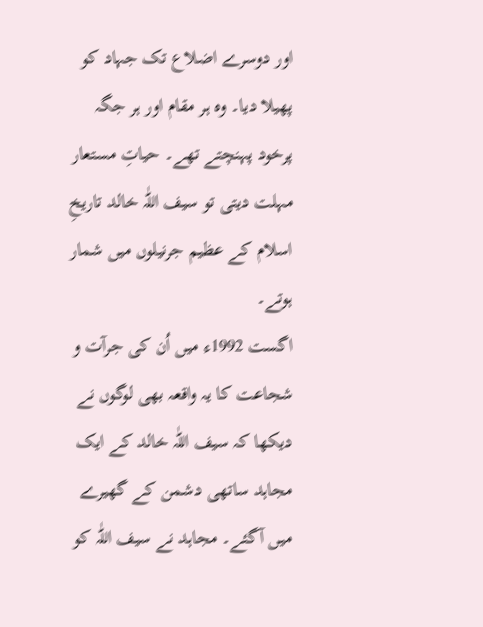اور دوسرے اضلاع تک جہاد کو پھیلا دیا۔ وہ ہر مقام اور ہر جگہ پرخود پہنچتے تھے۔ حیاتِ مستعار مہلت دیتی تو سیف اللّٰہ خالد تاریخِ اسلام کے عظیم جرنیلوں میں شمار ہوتے۔
اگست 1992ء میں اُن کی جرآت و شجاعت کا یہ واقعہ بھی لوگوں نے دیکھا کہ سیف اللّٰہ خالد کے ایک مجاہد ساتھی دشمن کے گھیرے میں آگئے۔ مجاہد نے سیف اللّٰہ کو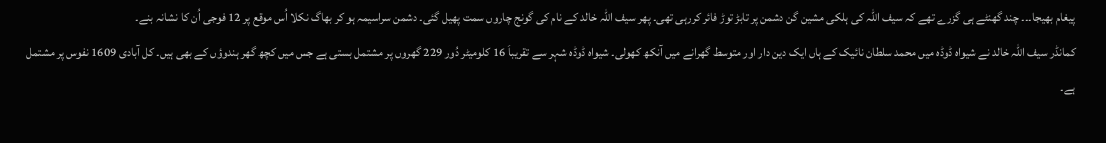پیغام بھیجا۔۔۔ چند گھنٹے ہی گزرے تھے کہ سیف اللّٰہ کی ہلکی مشین گن دشمن پر تابڑ توڑ فائر کررہی تھی۔ پھر سیف اللّٰہ خالد کے نام کی گونج چاروں سمت پھیل گئی۔ دشمن سراسیمہ ہو کر بھاگ نکلا اُس موقع پر 12 فوجی اُن کا نشانہ بنے۔
کمانڈر سیف اللّٰہ خالد نے شیواہ ڈوڈہ میں محمد سلطان نائیک کے ہاں ایک دین دار اور متوسط گھرانے میں آنکھ کھولی۔ شیواہ ڈوڈہ شہر سے تقریباَ 16 کلومیٹر دُور 229 گھروں پر مشتمل بستی ہے جس میں کچھ گھر ہندوؤں کے بھی ہیں۔ کل آبادی 1609 نفوس پر مشتمل ہے۔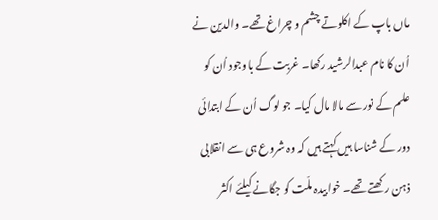ماں باپ کے اکلوتے چشم و چراغ تھے۔ والدین نے اُن کا نام عبدالرشید رکھا۔ غربت کے باوجود اُن کو علم کے نور سے مالا مال کیا۔ جو لوگ اُن کے ابتدائی دور کے شناسا ہیں کہتے ہیں کہ وہ شروع ہی سے انقلابی ذہن رکھتے تھے۔ خوابیدہ ملّت کو جگانے کیلئے اکثر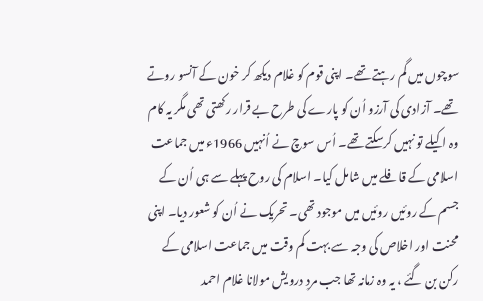سوچوں میں گم رہتے تھے۔ اپنی قوم کو غلام دیکھ کر خون کے آنسو روتے تھے۔ آزادی کی آرزو اُن کو پارے کی طرح بے قرار رکھتی تھی مگر یہ کام وہ اکیلے تو نہیں کرسکتے تھے۔ اُس سوچ نے اُنہیں 1966ء میں جماعت اسلامی کے قافلے میں شامل کیا۔ اسلام کی روح پہلے سے ہی اُن کے جسم کے روئیں روئیں میں موجود تھی۔ تحریک نے اُن کو شعور دیا۔ اپنی محنت اور اخلاص کی وجہ سے بہت کم وقت میں جماعت اسلامی کے رکن بن گئے ، یہ وہ زمانہ تھا جب مردِ درویش مولانا غلام احمد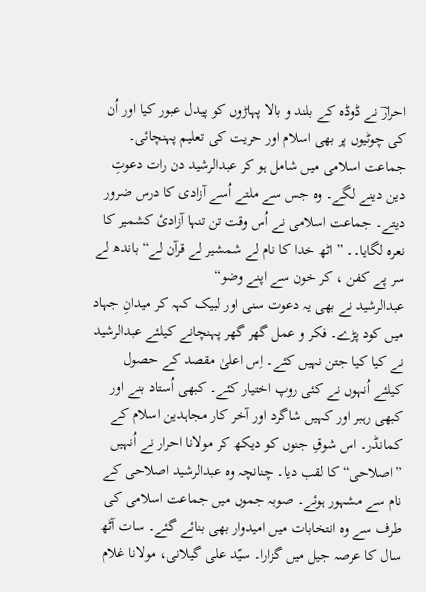احرارؔ نے ڈوڈہ کے بلند و بالا پہاڑوں کو پیدل عبور کیا اور اُن کی چوٹیوں پر بھی اسلام اور حریت کی تعلیم پہنچائی۔ جماعت اسلامی میں شامل ہو کر عبدالرشید دن رات دعوتِ دین دینے لگے۔ وہ جس سے ملتے اُسے آزادی کا درس ضرور دیتے۔ جماعت اسلامی نے اُس وقت تن تنہا آزادئ کشمیر کا نعرہ لگایا۔۔ ” اٹھ خدا کا نام لے شمشیر لے قرآن لے“ باندھ لے سر پے کفن ، کر خون سے اپنے وضو“
عبدالرشید نے بھی یہ دعوت سنی اور لبیک کہہ کر میدانِ جہاد میں کود پڑے۔ فکر و عمل گھر گھر پہنچانے کیلئے عبدالرشید نے کیا کیا جتن نہیں کئے۔ اِس اعلیٰ مقصد کے حصول کیلئے اُنہوں نے کئی روپ اختیار کئے۔ کبھی اُستاد بنے اور کبھی رہبر اور کہیں شاگرد اور آخر کار مجاہدین اسلام کے کمانڈر۔ اس شوقِ جنوں کو دیکھ کر مولانا احرار نے اُنہیں ”اصلاحی“ کا لقب دیا۔ چنانچہ وہ عبدالرشید اصلاحی کے نام سے مشہور ہوئے۔ صوبہ جموں میں جماعت اسلامی کی طرف سے وہ انتخابات میں امیدوار بھی بنائے گئے۔ سات آٹھ سال کا عرصہ جیل میں گزارا۔ سیّد علی گیلانی، مولانا غلام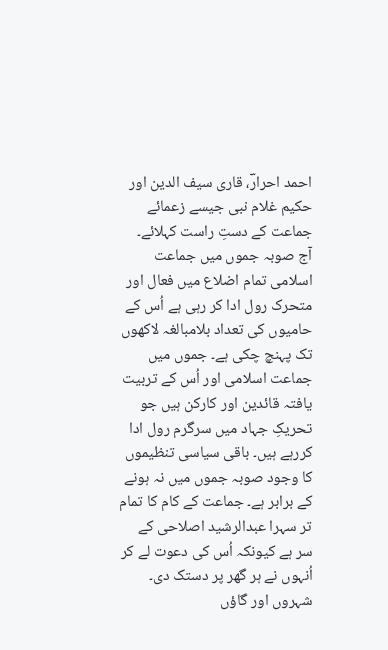احمد احرارؔ، قاری سیف الدین اور حکیم غلام نبی جیسے زعمائے جماعت کے دستِ راست کہلائے۔
آج صوبہ جموں میں جماعت اسلامی تمام اضلاع میں فعال اور متحرک رول ادا کر رہی ہے اُس کے حامیوں کی تعداد بلامبالغہ لاکھوں تک پہنچ چکی ہے۔ جموں میں جماعت اسلامی اور اُس کے تربیت یافتہ قائدین اور کارکن ہیں جو تحریکِ جہاد میں سرگرم رول ادا کررہے ہیں۔ باقی سیاسی تنظیموں کا وجود صوبہ جموں میں نہ ہونے کے برابر ہے۔ جماعت کے کام کا تمام تر سہرا عبدالرشید اصلاحی کے سر ہے کیونکہ اُس کی دعوت لے کر اُنہوں نے ہر گھر پر دستک دی۔ شہروں اور گاؤں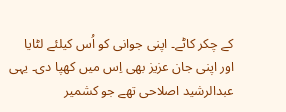کے چکر کاٹے۔ اپنی جوانی کو اُس کیلئے لٹایا اور اپنی جان عزیز بھی اِس میں کھپا دی۔ یہی عبدالرشید اصلاحی تھے جو کشمیر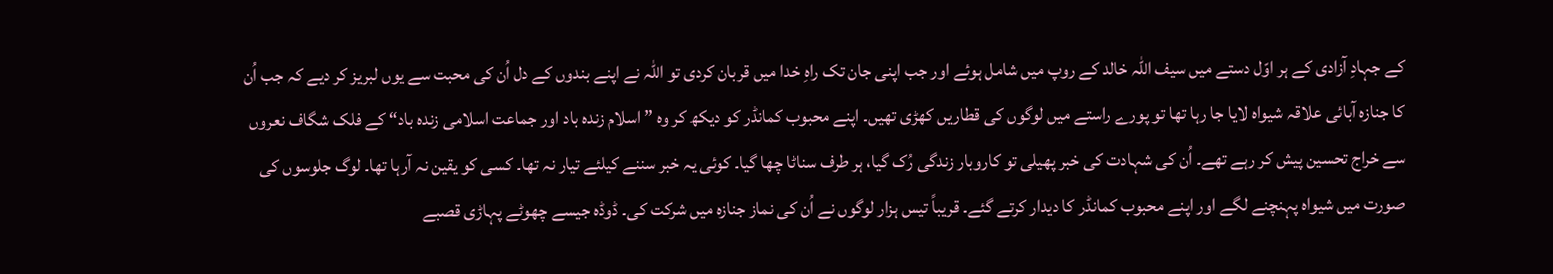کے جہادِ آزادی کے ہر اوّل دستے میں سیف اللّٰہ خالد کے روپ میں شامل ہوئے اور جب اپنی جان تک راہِ خدا میں قربان کردی تو اللّٰہ نے اپنے بندوں کے دل اُن کی محبت سے یوں لبریز کر دیے کہ جب اُن کا جنازہ آبائی علاقہ شیواہ لایا جا رہا تھا تو پورے راستے میں لوگوں کی قطاریں کھڑی تھیں۔ اپنے محبوب کمانڈر کو دیکھ کر وہ ” اسلام زندہ باد اور جماعت اسلامی زندہ باد“ کے فلک شگاف نعروں سے خراج تحسین پیش کر رہے تھے۔ اُن کی شہادت کی خبر پھیلی تو کاروبار زندگی رُک گیا، ہر طرف سناٹا چھا گیا۔ کوئی یہ خبر سننے کیلئے تیار نہ تھا۔ کسی کو یقین نہ آرہا تھا۔ لوگ جلوسوں کی صورت میں شیواہ پہنچنے لگے اور اپنے محبوب کمانڈر کا دیدار کرتے گئے۔ قریباً تیس ہزار لوگوں نے اُن کی نماز جنازہ میں شرکت کی۔ ڈوڈہ جیسے چھوٹے پہاڑی قصبے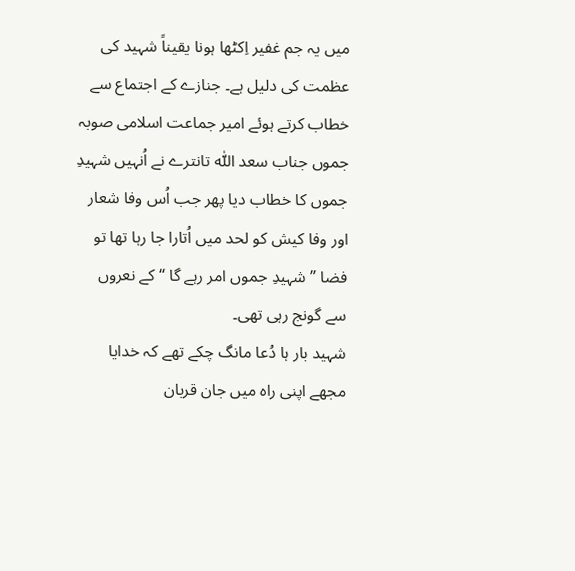میں یہ جم غفیر اِکٹھا ہونا یقیناً شہید کی عظمت کی دلیل ہے۔ جنازے کے اجتماع سے خطاب کرتے ہوئے امیر جماعت اسلامی صوبہ جموں جناب سعد اللّٰہ تانترے نے اُنہیں شہیدِ جموں کا خطاب دیا پھر جب اُس وفا شعار اور وفا کیش کو لحد میں اُتارا جا رہا تھا تو فضا ” شہیدِ جموں امر رہے گا “ کے نعروں سے گونج رہی تھی۔
شہید بار ہا دُعا مانگ چکے تھے کہ خدایا مجھے اپنی راہ میں جان قربان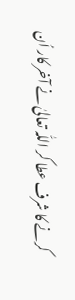کرنے کا شرف عطا کر اللّٰہ تعالیٰ نے آخر کار اُن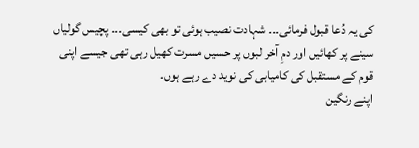کی یہ دُعا قبول فرمائی۔۔۔ شہادت نصیب ہوئی تو بھی کیسی۔۔۔ پچیس گولیاں سینے پر کھائیں اور دمِ آخر لبوں پر حسیں مسرت کھیل رہی تھی جیسے اپنی قوم کے مستقبل کی کامیابی کی نوید دے رہے ہوں۔
اپنے رنگین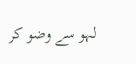لہو سے وضو کر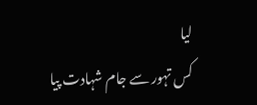لیا
کس تہور سے جام شہادت پیا